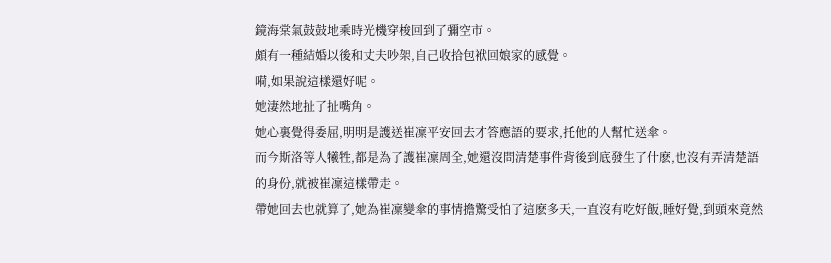鏡海棠氣鼓鼓地乘時光機穿梭回到了彌空市。
頗有一種結婚以後和丈夫吵架,自己收拾包袱回娘家的感覺。
嗬,如果說這樣還好呢。
她淒然地扯了扯嘴角。
她心裏覺得委屈,明明是護送崔凜平安回去才答應語的要求,托他的人幫忙送傘。
而今斯洛等人犧牲,都是為了護崔凜周全,她還沒問清楚事件背後到底發生了什麽,也沒有弄清楚語的身份,就被崔凜這樣帶走。
帶她回去也就算了,她為崔凜變傘的事情擔驚受怕了這麽多天,一直沒有吃好飯,睡好覺,到頭來竟然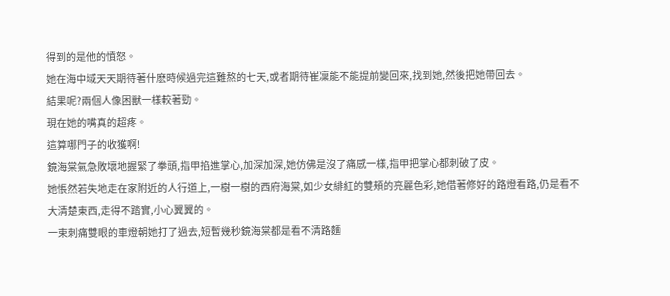得到的是他的憤怒。
她在海中域天天期待著什麽時候過完這難熬的七天,或者期待崔凜能不能提前變回來,找到她,然後把她帶回去。
結果呢?兩個人像困獸一樣較著勁。
現在她的嘴真的超疼。
這算哪門子的收獲啊!
鏡海棠氣急敗壞地握緊了拳頭,指甲掐進掌心,加深加深,她仿佛是沒了痛感一樣,指甲把掌心都刺破了皮。
她悵然若失地走在家附近的人行道上,一樹一樹的西府海棠,如少女緋紅的雙頰的亮麗色彩,她借著修好的路燈看路,仍是看不大清楚東西,走得不踏實,小心翼翼的。
一束刺痛雙眼的車燈朝她打了過去,短暫幾秒鏡海棠都是看不清路麵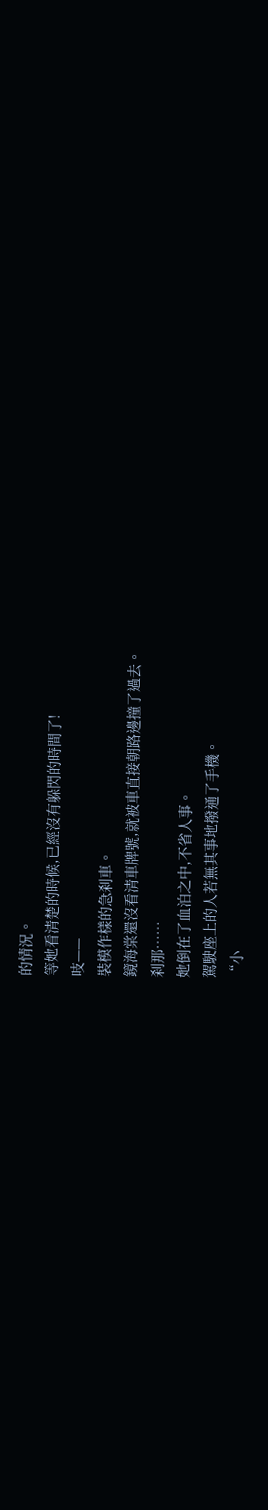的情況。
等她看清楚的時候,已經沒有躲閃的時間了!
吱——
裝模作樣的急刹車。
鏡海棠還沒看清車牌號,就被車直接朝路邊撞了過去。
刹那……
她倒在了血泊之中,不省人事。
駕駛座上的人若無其事地撥通了手機。
“小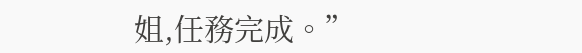姐,任務完成。”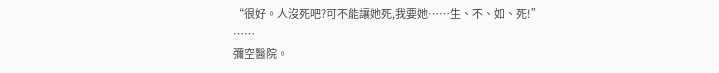“很好。人沒死吧?可不能讓她死,我要她……生、不、如、死!”
……
彌空醫院。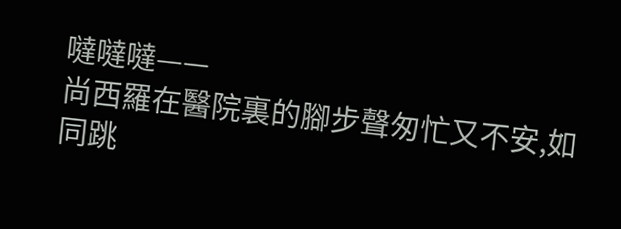噠噠噠——
尚西羅在醫院裏的腳步聲匆忙又不安,如同跳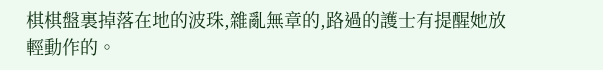棋棋盤裏掉落在地的波珠,雜亂無章的,路過的護士有提醒她放輕動作的。